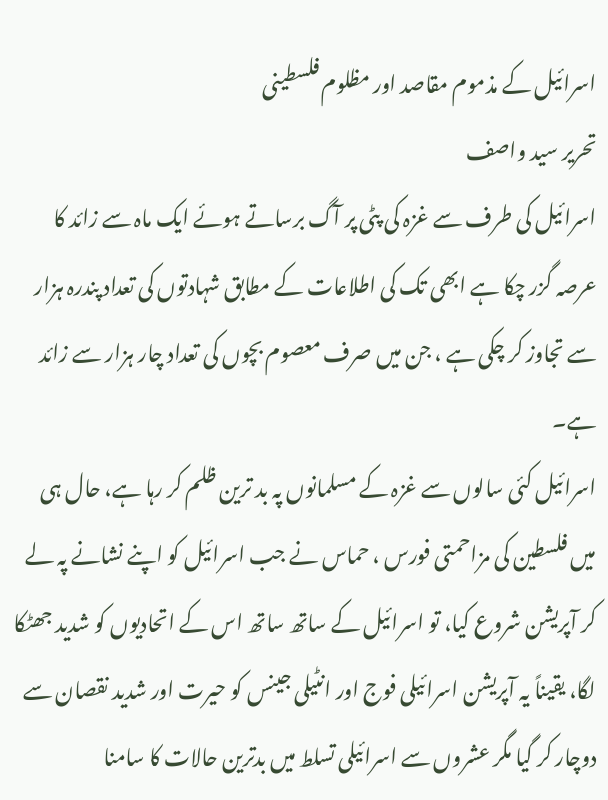اسرائیل کے مذموم مقاصد اور مظلوم فلسطینی
تحریر سید واصف
اسرائیل کی طرف سے غزہ کی پٹی پر آگ برساتے ہوئے ایک ماہ سے زائد کا عرصہ گزر چکا ہے ابھی تک کی اطلاعات کے مطابق شہادتوں کی تعداد پندرہ ہزار سے تجاوز کر چکی ہے ، جن میں صرف معصوم بچوں کی تعداد چار ہزار سے زائد ہے۔
اسرائیل کئی سالوں سے غزہ کے مسلمانوں پہ بد ترین ظلم کر رہا ہے، حال ہی میں فلسطین کی مزاحمتی فورس ، حماس نے جب اسرائیل کو اپنے نشانے پہ لے کر آپریشن شروع کیا، تو اسرائیل کے ساتھ ساتھ اس کے اتحادیوں کو شدید جھٹکا لگا، یقیناً یہ آپریشن اسرائیلی فوج اور انٹیلی جینس کو حیرت اور شدید نقصان سے دوچار کر گیا مگر عشروں سے اسرائیلی تسلط میں بدترین حالات کا سامنا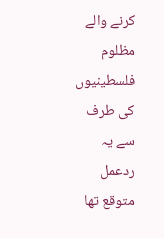کرنے والے مظلوم فلسطینیوں کی طرف سے یہ ردعمل متوقع تھا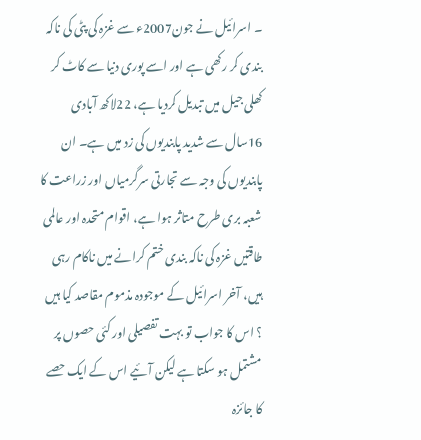۔ اسرائیل نے جون2007ء سے غزہ کی پٹی کی ناکہ بندی کر رکھی ہے اور اسے پوری دنیا سے کاٹ کر کھلی جیل میں تبدیل کردیا ہے، 22لاکھ آبادی 16سال سے شدید پابندیوں کی زد میں ہے۔ ان پابندیوں کی وجہ سے تجارتی سرگرمیاں اور زراعت کا شعبہ بری طرح متاثر ہوا ہے، اقوام متحدہ اور عالمی طاقتیں غزہ کی ناکہ بندی ختم کرانے میں ناکام رہی ہیں، آخر اسرائیل کے موجودہ مذموم مقاصد کیا ہیں ؟ اس کا جواب تو بہت تفصیلی اور کئی حصوں پر مشتمل ہو سکتا ہے لیکن آئیے اس کے ایک حصے کا جائزہ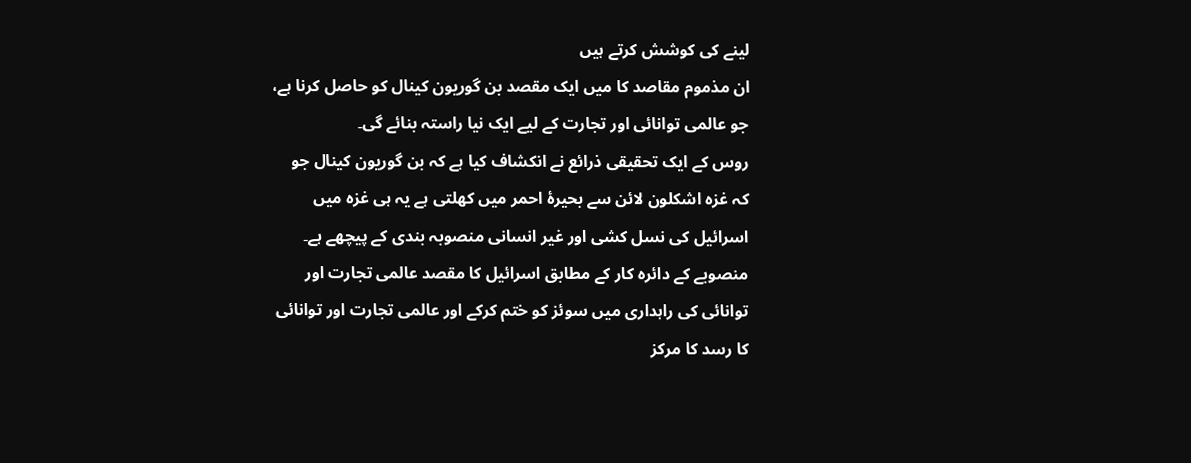لینے کی کوشش کرتے ہیں
ان مذموم مقاصد کا میں ایک مقصد بن گوریون کینال کو حاصل کرنا ہے، جو عالمی توانائی اور تجارت کے لیے ایک نیا راستہ بنائے گی۔
روس کے ایک تحقیقی ذرائع نے انکشاف کیا ہے کہ بن گوریون کینال جو کہ غزہ اشکلون لائن سے بحیرۀ احمر میں کھلتی ہے یہ ہی غزہ میں اسرائیل کی نسل کشی اور غیر انسانی منصوبہ بندی کے پیچھے ہے۔ منصوبے کے دائرہ کار کے مطابق اسرائیل کا مقصد عالمی تجارت اور توانائی کی راہداری میں سوئز کو ختم کرکے اور عالمی تجارت اور توانائی کا رسد کا مرکز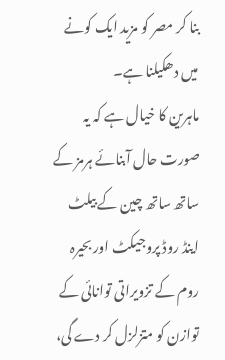بنا کر مصر کو مزید ایک کونے میں دھکیلنا ہے۔
ماہرین کا خیال ہے کہ یہ صورت حال آبنائے ہرمز کے ساتھ ساتھ چین کے بیلٹ اینڈ روڈ پروجیکٹ اور بحیرہ روم کے تزویراتی توانائی کے توازن کو متزلزل کر دے گی،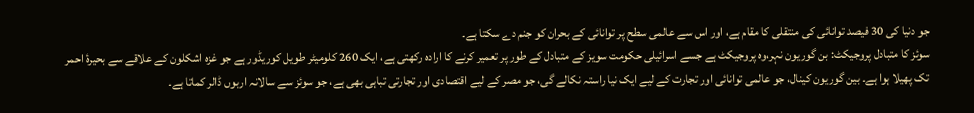جو دنیا کی 30 فیصد توانائی کی منتقلی کا مقام ہے، اور اس سے عالمی سطح پر توانائی کے بحران کو جنم دے سکتا ہے۔
سوئز کا متبادل پروجیکٹ: بن گوریون نہر،وہ پروجیکٹ ہے جسے اسرائیلی حکومت سویز کے متبادل کے طور پر تعمیر کرنے کا ارادہ رکھتی ہے، ایک 260 کلومیٹر طویل کوریڈور ہے جو غزہ اشکلون کے علاقے سے بحیرۀ احمر تک پھیلا ہوا ہے۔ بین گوریون کینال، جو عالمی توانائی اور تجارت کے لیے ایک نیا راستہ نکالے گی، جو مصر کے لیے اقتصادی اور تجارتی تباہی بھی ہے، جو سوئز سے سالانہ اربوں ڈالر کماتا ہے۔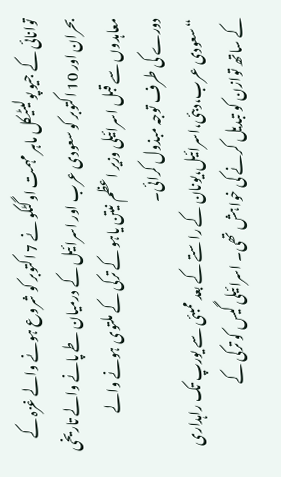توانائی کے جیو پولیٹیکل ماہر مہمت اوگٹکو نے 7 اکتوبر کو شروع ہونے والے غزہ کے بحران اور 10 اکتوبر کو سعودی عرب اور اسرائیل کے درمیان طے پانے والے تاریخی معاہدوں سے قبل اسرائیلی وزیر اعظم نیتن یاہو کے ترکی کے ملتوی ہونے والے دورے کی طرف توجہ مبذول کرائی۔
“سعودی عرب،دبئی،اسرائیل،یونان کے راستے کے بعد ممبئی سے یورپ تک راہداری کے ساتھ توازن کو تبدیل کرنے کی خواہش تھی۔ اسرائیلی گیس کو ترکی کے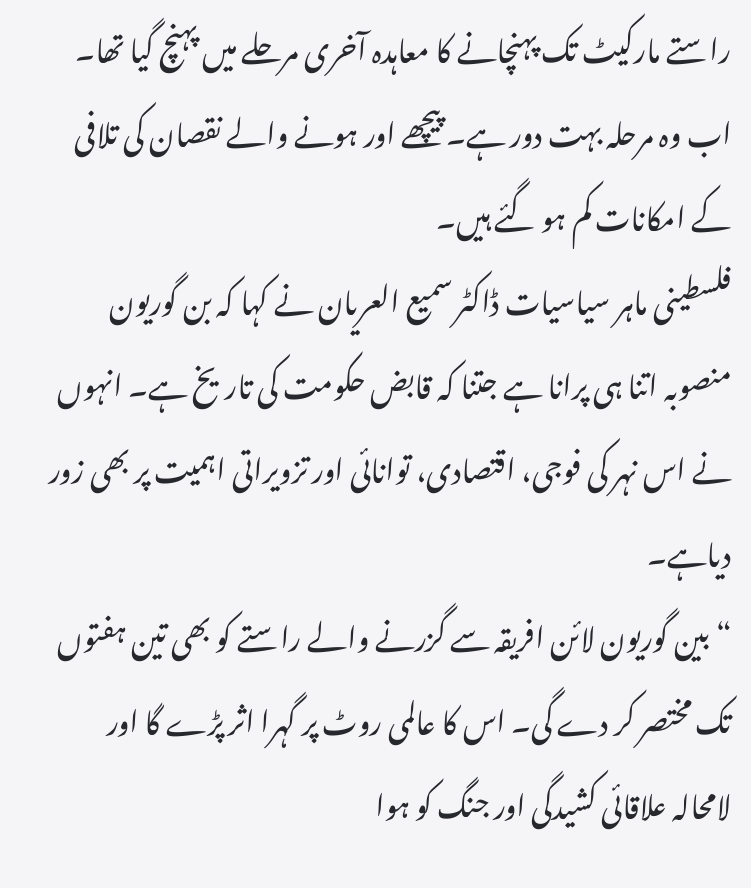راستے مارکیٹ تک پہنچانے کا معاہدہ آخری مرحلے میں پہنچ گیا تھا۔ اب وہ مرحلہ بہت دور ہے۔ پیچھے اور ہونے والے نقصان کی تلافی کے امکانات کم ہو گئے ہیں۔
فلسطینی ماہر سیاسیات ڈاکٹر سمیع العریان نے کہا کہ بن گوریون منصوبہ اتنا ہی پرانا ہے جتنا کہ قابض حکومت کی تاریخ ہے۔ انہوں نے اس نہر کی فوجی، اقتصادی، توانائی اور تزویراتی اہمیت پر بھی زور دیاہے۔
“بین گوریون لائن افریقہ سے گزرنے والے راستے کو بھی تین ہفتوں تک مختصر کر دے گی۔ اس کا عالمی روٹ پر گہرا اثر پڑے گا اور لامحالہ علاقائی کشیدگی اور جنگ کو ہوا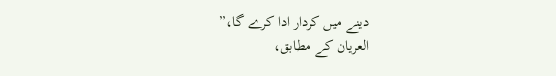دینے میں کردار ادا کرے گا،”
العریان کے مطابق،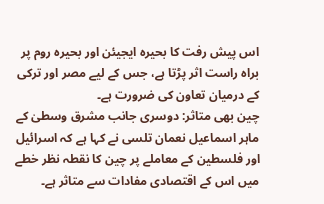اس پیش رفت کا بحیرہ ایجیئن اور بحیرہ روم پر براہ راست اثر پڑتا ہے، جس کے لیے مصر اور ترکی کے درمیان تعاون کی ضرورت ہے۔
چین بھی متاثر: دوسری جانب مشرق وسطیٰ کے ماہر اسماعیل نعمان تلسی نے کہا ہے کہ اسرائیل اور فلسطین کے معاملے پر چین کا نقطہ نظر خطے میں اس کے اقتصادی مفادات سے متاثر ہے۔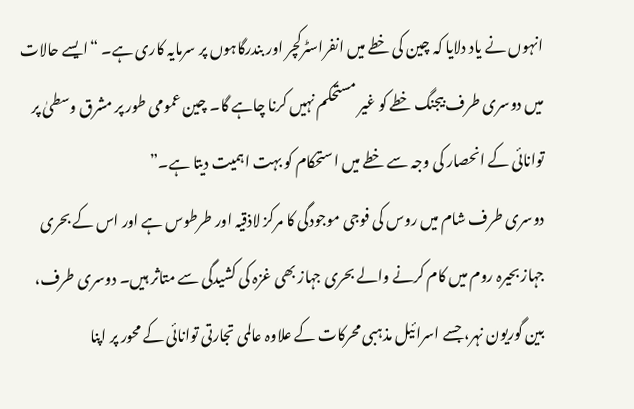انہوں نے یاد دلایا کہ چین کی خطے میں انفراسٹرکچر اور بندرگاہوں پر سرمایہ کاری ہے۔ “ایسے حالات میں دوسری طرف بیجنگ خطے کو غیر مستحکم نہیں کرنا چاہے گا۔ چین عمومی طور پر مشرق وسطیٰ پر توانائی کے انحصار کی وجہ سے خطے میں استحکام کو بہت اہمیت دیتا ہے۔”
دوسری طرف شام میں روس کی فوجی موجودگی کا مرکز لاذقیہ اور طرطوس ہے اور اس کے بحری جہاز بحیرہ روم میں کام کرنے والے بحری جہاز بھی غزہ کی کشیدگی سے متاثر ہیں۔ دوسری طرف، بین گوریون نہر، جسے اسرائیل مذہبی محرکات کے علاوہ عالمی تجارتی توانائی کے محور پر اپنا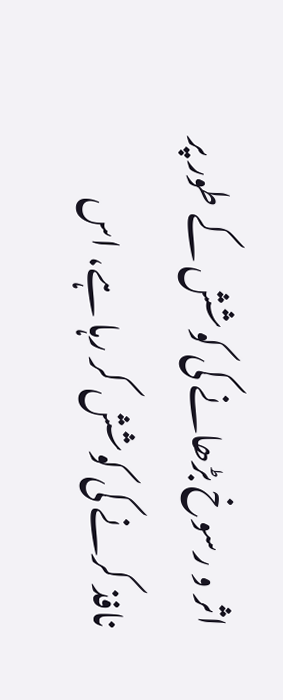اثر و رسوخ بڑھانے کی کوشش کے طور پر نافذ کرنے کی کوشش کر رہا ہے، اس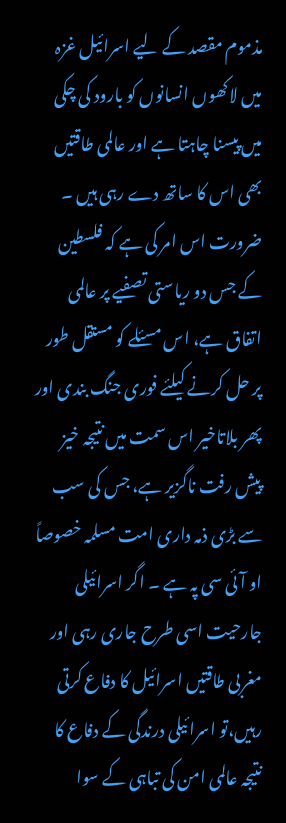مذموم مقصد کے لیے اسرائیل غزہ میں لاکھوں انسانوں کو بارود کی چکی میں پیسنا چاہتا ہے اور عالمی طاقتیں بھی اس کا ساتھ دے رہی ہیں ۔
ضرورت اس امر کی ہے کہ فلسطین کے جس دو ریاستی تصفیے پر عالمی اتفاق ہے، اس مسئلے کو مستقل طور پر حل کرنے کیلئے فوری جنگ بندی اور پھر بلاتاخیر اس سمت میں نتیجہ خیز پیش رفت ناگزیر ہے، جس کی سب سے بڑی ذمہ داری امت مسلمہ خصوصاً او آئی سی پہ ہے ۔ اگر اسرائیلی جارحیت اسی طرح جاری رہی اور مغربی طاقتیں اسرائیل کا دفاع کرتی رہیں،تو اسرائیلی درندگی کے دفاع کا نتیجہ عالمی امن کی تباہی کے سوا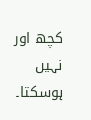کچھ اور نہیں ہوسکتا۔